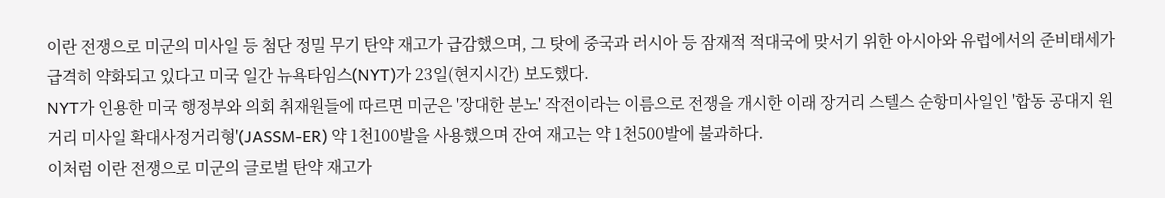이란 전쟁으로 미군의 미사일 등 첨단 정밀 무기 탄약 재고가 급감했으며, 그 탓에 중국과 러시아 등 잠재적 적대국에 맞서기 위한 아시아와 유럽에서의 준비태세가 급격히 약화되고 있다고 미국 일간 뉴욕타임스(NYT)가 23일(현지시간) 보도했다.
NYT가 인용한 미국 행정부와 의회 취재원들에 따르면 미군은 '장대한 분노' 작전이라는 이름으로 전쟁을 개시한 이래 장거리 스텔스 순항미사일인 '합동 공대지 원거리 미사일 확대사정거리형'(JASSM-ER) 약 1천100발을 사용했으며 잔여 재고는 약 1천500발에 불과하다.
이처럼 이란 전쟁으로 미군의 글로벌 탄약 재고가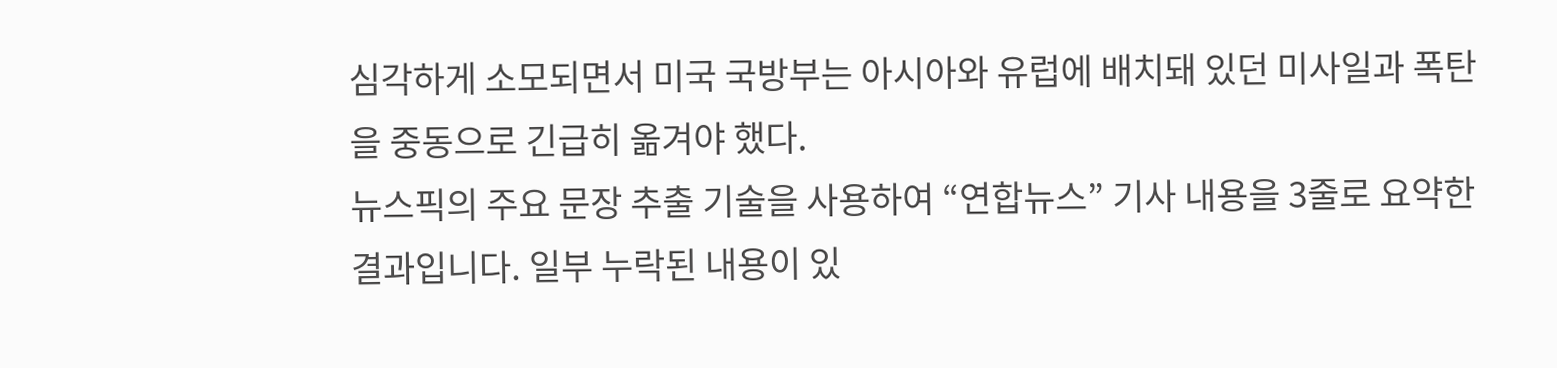심각하게 소모되면서 미국 국방부는 아시아와 유럽에 배치돼 있던 미사일과 폭탄을 중동으로 긴급히 옮겨야 했다.
뉴스픽의 주요 문장 추출 기술을 사용하여 “연합뉴스” 기사 내용을 3줄로 요약한 결과입니다. 일부 누락된 내용이 있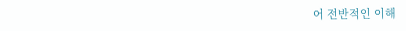어 전반적인 이해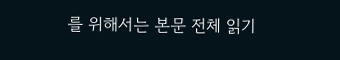를 위해서는 본문 전체 읽기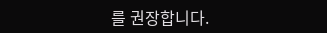를 권장합니다.